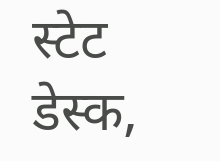स्टेट डेस्क,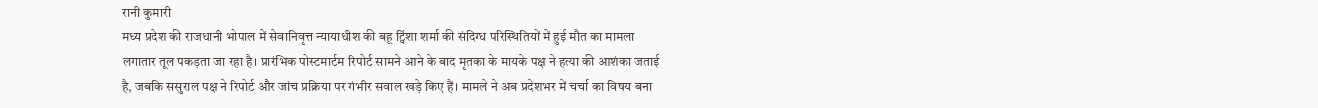रानी कुमारी
मध्य प्रदेश की राजधानी भोपाल में सेवानिवृत्त न्यायाधीश की बहू ट्विंशा शर्मा की संदिग्ध परिस्थितियों में हुई मौत का मामला लगातार तूल पकड़ता जा रहा है। प्रारंभिक पोस्टमार्टम रिपोर्ट सामने आने के बाद मृतका के मायके पक्ष ने हत्या की आशंका जताई है, जबकि ससुराल पक्ष ने रिपोर्ट और जांच प्रक्रिया पर गंभीर सवाल खड़े किए हैं। मामले ने अब प्रदेशभर में चर्चा का विषय बना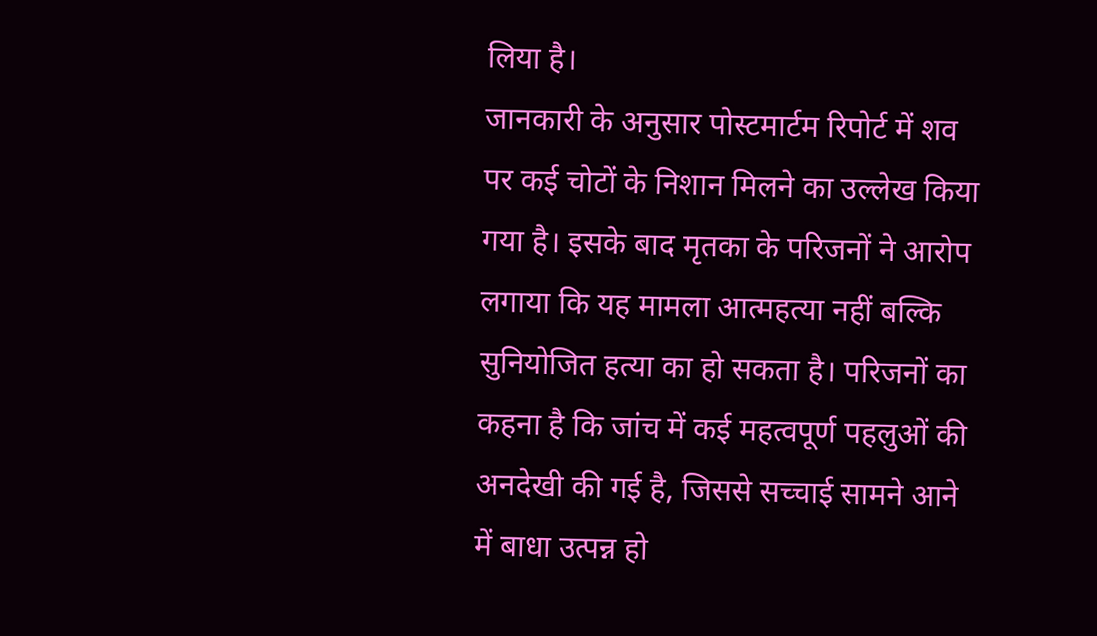लिया है।
जानकारी के अनुसार पोस्टमार्टम रिपोर्ट में शव पर कई चोटों के निशान मिलने का उल्लेख किया गया है। इसके बाद मृतका के परिजनों ने आरोप लगाया कि यह मामला आत्महत्या नहीं बल्कि सुनियोजित हत्या का हो सकता है। परिजनों का कहना है कि जांच में कई महत्वपूर्ण पहलुओं की अनदेखी की गई है, जिससे सच्चाई सामने आने में बाधा उत्पन्न हो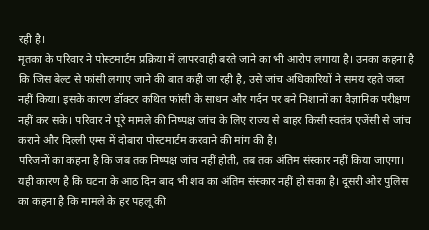रही है।
मृतका के परिवार ने पोस्टमार्टम प्रक्रिया में लापरवाही बरते जाने का भी आरोप लगाया है। उनका कहना है कि जिस बेल्ट से फांसी लगाए जाने की बात कही जा रही है, उसे जांच अधिकारियों ने समय रहते जब्त नहीं किया। इसके कारण डॉक्टर कथित फांसी के साधन और गर्दन पर बने निशानों का वैज्ञानिक परीक्षण नहीं कर सके। परिवार ने पूरे मामले की निष्पक्ष जांच के लिए राज्य से बाहर किसी स्वतंत्र एजेंसी से जांच कराने और दिल्ली एम्स में दोबारा पोस्टमार्टम करवाने की मांग की है।
परिजनों का कहना है कि जब तक निष्पक्ष जांच नहीं होती, तब तक अंतिम संस्कार नहीं किया जाएगा। यही कारण है कि घटना के आठ दिन बाद भी शव का अंतिम संस्कार नहीं हो सका है। दूसरी ओर पुलिस का कहना है कि मामले के हर पहलू की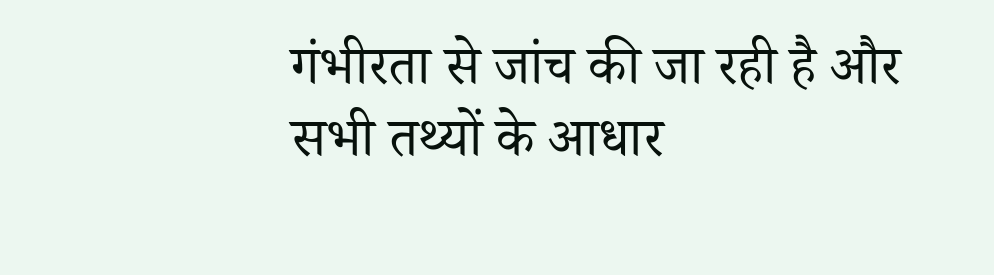गंभीरता से जांच की जा रही है और सभी तथ्यों के आधार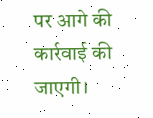पर आगे की कार्रवाई की जाएगी।